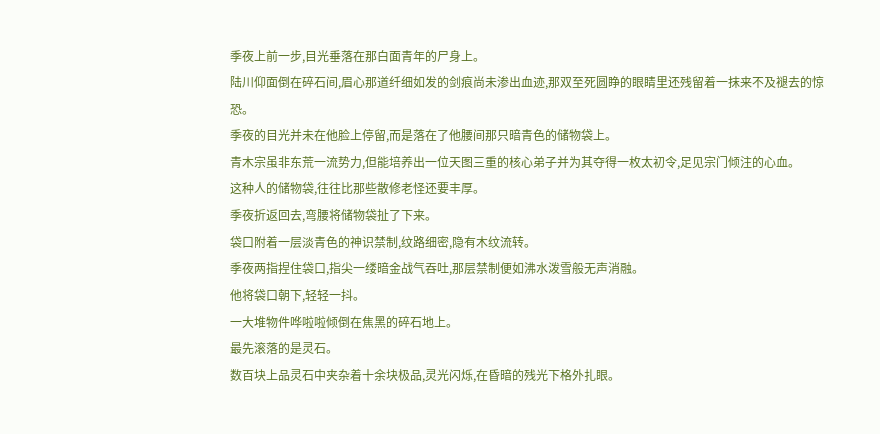季夜上前一步,目光垂落在那白面青年的尸身上。
陆川仰面倒在碎石间,眉心那道纤细如发的剑痕尚未渗出血迹,那双至死圆睁的眼睛里还残留着一抹来不及褪去的惊恐。
季夜的目光并未在他脸上停留,而是落在了他腰间那只暗青色的储物袋上。
青木宗虽非东荒一流势力,但能培养出一位天图三重的核心弟子并为其夺得一枚太初令,足见宗门倾注的心血。
这种人的储物袋,往往比那些散修老怪还要丰厚。
季夜折返回去,弯腰将储物袋扯了下来。
袋口附着一层淡青色的神识禁制,纹路细密,隐有木纹流转。
季夜两指捏住袋口,指尖一缕暗金战气吞吐,那层禁制便如沸水泼雪般无声消融。
他将袋口朝下,轻轻一抖。
一大堆物件哗啦啦倾倒在焦黑的碎石地上。
最先滚落的是灵石。
数百块上品灵石中夹杂着十余块极品,灵光闪烁,在昏暗的残光下格外扎眼。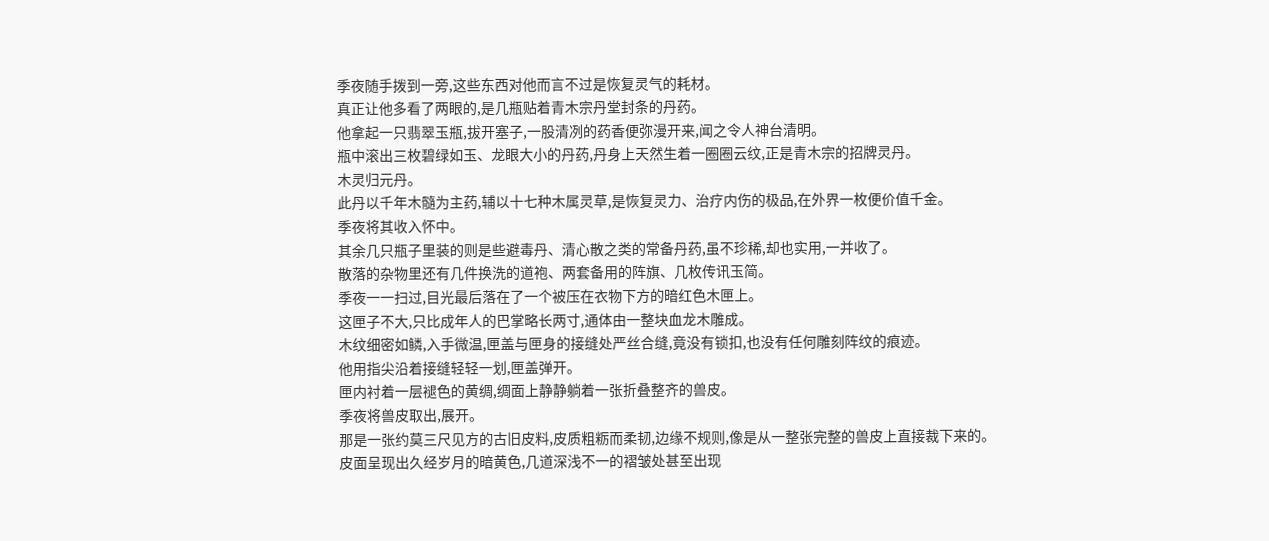季夜随手拨到一旁,这些东西对他而言不过是恢复灵气的耗材。
真正让他多看了两眼的,是几瓶贴着青木宗丹堂封条的丹药。
他拿起一只翡翠玉瓶,拔开塞子,一股清冽的药香便弥漫开来,闻之令人神台清明。
瓶中滚出三枚碧绿如玉、龙眼大小的丹药,丹身上天然生着一圈圈云纹,正是青木宗的招牌灵丹。
木灵归元丹。
此丹以千年木髓为主药,辅以十七种木属灵草,是恢复灵力、治疗内伤的极品,在外界一枚便价值千金。
季夜将其收入怀中。
其余几只瓶子里装的则是些避毒丹、清心散之类的常备丹药,虽不珍稀,却也实用,一并收了。
散落的杂物里还有几件换洗的道袍、两套备用的阵旗、几枚传讯玉简。
季夜一一扫过,目光最后落在了一个被压在衣物下方的暗红色木匣上。
这匣子不大,只比成年人的巴掌略长两寸,通体由一整块血龙木雕成。
木纹细密如鳞,入手微温,匣盖与匣身的接缝处严丝合缝,竟没有锁扣,也没有任何雕刻阵纹的痕迹。
他用指尖沿着接缝轻轻一划,匣盖弹开。
匣内衬着一层褪色的黄绸,绸面上静静躺着一张折叠整齐的兽皮。
季夜将兽皮取出,展开。
那是一张约莫三尺见方的古旧皮料,皮质粗粝而柔韧,边缘不规则,像是从一整张完整的兽皮上直接裁下来的。
皮面呈现出久经岁月的暗黄色,几道深浅不一的褶皱处甚至出现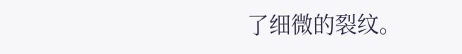了细微的裂纹。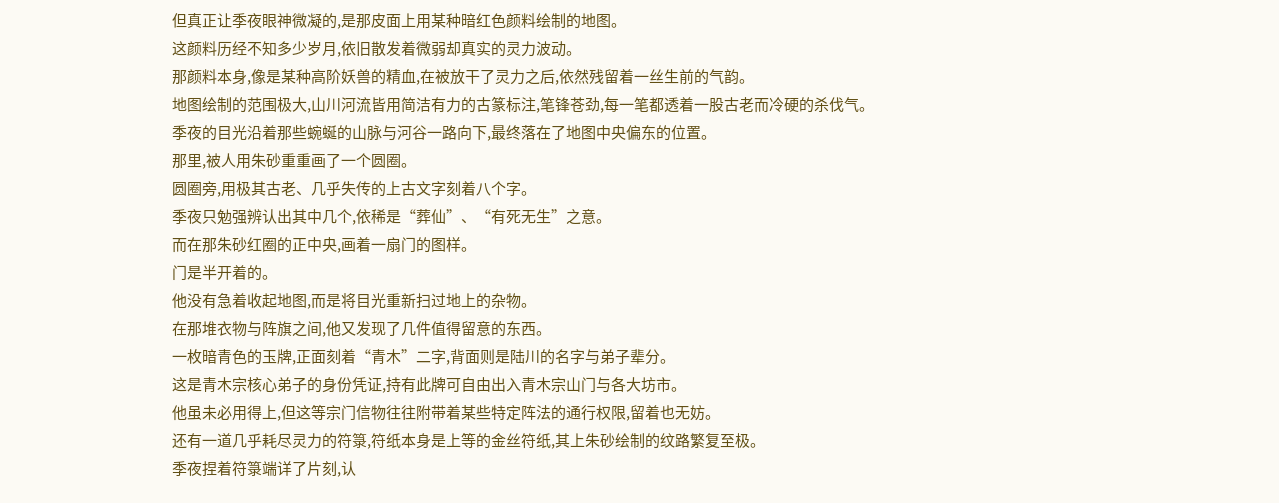但真正让季夜眼神微凝的,是那皮面上用某种暗红色颜料绘制的地图。
这颜料历经不知多少岁月,依旧散发着微弱却真实的灵力波动。
那颜料本身,像是某种高阶妖兽的精血,在被放干了灵力之后,依然残留着一丝生前的气韵。
地图绘制的范围极大,山川河流皆用简洁有力的古篆标注,笔锋苍劲,每一笔都透着一股古老而冷硬的杀伐气。
季夜的目光沿着那些蜿蜒的山脉与河谷一路向下,最终落在了地图中央偏东的位置。
那里,被人用朱砂重重画了一个圆圈。
圆圈旁,用极其古老、几乎失传的上古文字刻着八个字。
季夜只勉强辨认出其中几个,依稀是“葬仙”、“有死无生”之意。
而在那朱砂红圈的正中央,画着一扇门的图样。
门是半开着的。
他没有急着收起地图,而是将目光重新扫过地上的杂物。
在那堆衣物与阵旗之间,他又发现了几件值得留意的东西。
一枚暗青色的玉牌,正面刻着“青木”二字,背面则是陆川的名字与弟子辈分。
这是青木宗核心弟子的身份凭证,持有此牌可自由出入青木宗山门与各大坊市。
他虽未必用得上,但这等宗门信物往往附带着某些特定阵法的通行权限,留着也无妨。
还有一道几乎耗尽灵力的符箓,符纸本身是上等的金丝符纸,其上朱砂绘制的纹路繁复至极。
季夜捏着符箓端详了片刻,认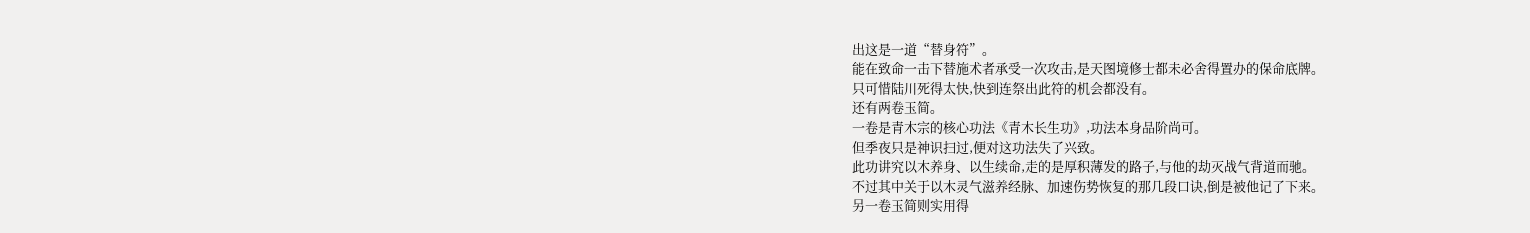出这是一道“替身符”。
能在致命一击下替施术者承受一次攻击,是天图境修士都未必舍得置办的保命底牌。
只可惜陆川死得太快,快到连祭出此符的机会都没有。
还有两卷玉简。
一卷是青木宗的核心功法《青木长生功》,功法本身品阶尚可。
但季夜只是神识扫过,便对这功法失了兴致。
此功讲究以木养身、以生续命,走的是厚积薄发的路子,与他的劫灭战气背道而驰。
不过其中关于以木灵气滋养经脉、加速伤势恢复的那几段口诀,倒是被他记了下来。
另一卷玉简则实用得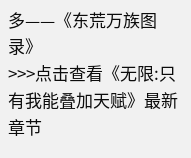多——《东荒万族图录》
>>>点击查看《无限:只有我能叠加天赋》最新章节